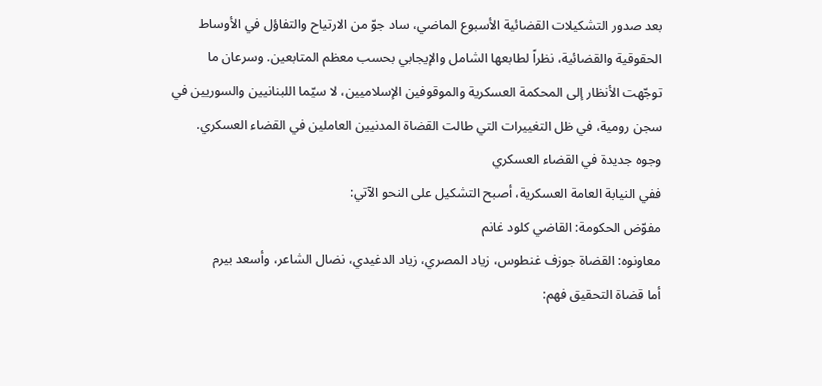بعد صدور التشكيلات القضائية الأسبوع الماضي، ساد جوّ من الارتياح والتفاؤل في الأوساط الحقوقية والقضائية، نظراً لطابعها الشامل والإيجابي بحسب معظم المتابعين. وسرعان ما توجّهت الأنظار إلى المحكمة العسكرية والموقوفين الإسلاميين، لا سيّما اللبنانيين والسوريين في سجن رومية، في ظل التغييرات التي طالت القضاة المدنيين العاملين في القضاء العسكري.
وجوه جديدة في القضاء العسكري
ففي النيابة العامة العسكرية، أصبح التشكيل على النحو الآتي:
مفوّض الحكومة: القاضي كلود غانم
معاونوه: القضاة جوزف غنطوس، زياد المصري، زياد الدغيدي، نضال الشاعر، وأسعد بيرم
أما قضاة التحقيق فهم: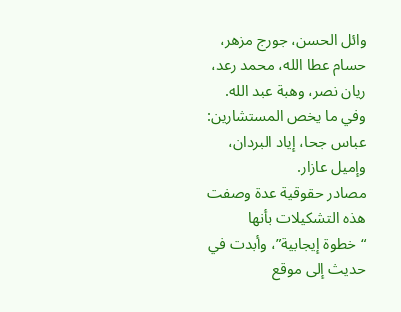وائل الحسن، جورج مزهر، حسام عطا الله، محمد رعد، ريان نصر، وهبة عبد الله.
وفي ما يخص المستشارين: عباس جحا، إياد البردان، وإميل عازار.
مصادر حقوقية عدة وصفت هذه التشكيلات بأنها “خطوة إيجابية”، وأبدت في حديث إلى موقع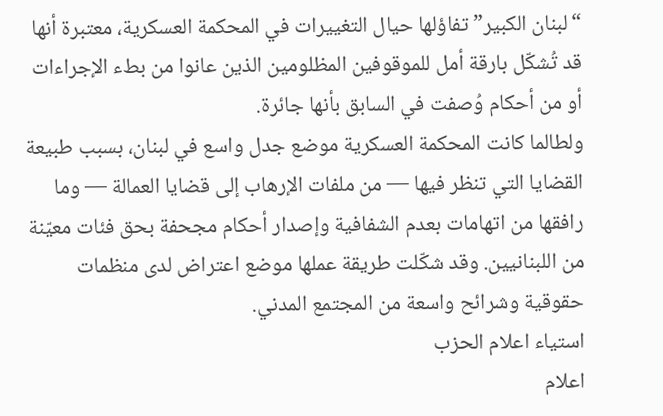“لبنان الكبير” تفاؤلها حيال التغييرات في المحكمة العسكرية، معتبرة أنها قد تُشكّل بارقة أمل للموقوفين المظلومين الذين عانوا من بطء الإجراءات أو من أحكام وُصفت في السابق بأنها جائرة.
ولطالما كانت المحكمة العسكرية موضع جدل واسع في لبنان، بسبب طبيعة القضايا التي تنظر فيها — من ملفات الإرهاب إلى قضايا العمالة — وما رافقها من اتهامات بعدم الشفافية وإصدار أحكام مجحفة بحق فئات معيّنة من اللبنانيين. وقد شكّلت طريقة عملها موضع اعتراض لدى منظمات حقوقية وشرائح واسعة من المجتمع المدني.
استياء اعلام الحزب
اعلام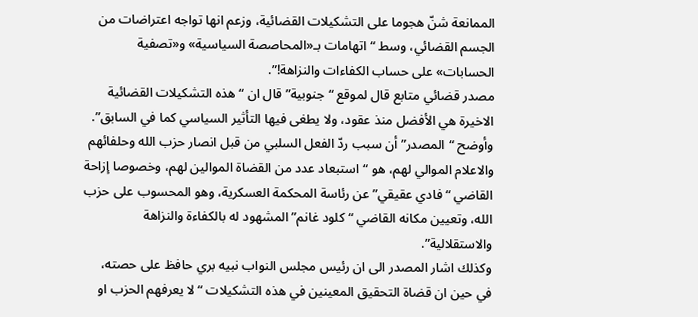الممانعة شنّ هجوما على التشكيلات القضائية، وزعم انها تواجه اعتراضات من الجسم القضائي، وسط “اتهامات بـ«المحاصصة السياسية» و«تصفية الحسابات» على حساب الكفاءات والنزاهة!”.
مصدر قضائي متابع قال لموقع “جنوبية” قال ان “هذه التشكيلات القضائية الاخيرة هي الأفضل منذ عقود، ولا يطغى فيها التأثير السياسي كما في السابق”.
وأوضح “المصدر” أن سبب ردّ الفعل السلبي من قبل انصار حزب الله وحلفائهم والاعلام الموالي لهم، هو “استبعاد عدد من القضاة الموالين لهم، وخصوصا إزاحة القاضي “فادي عقيقي” عن رئاسة المحكمة العسكرية، وهو المحسوب على حزب الله، وتعيين مكانه القاضي “كلود غانم” المشهود له بالكفاءة والنزاهة والاستقلالية”.
وكذلك اشار المصدر الى ان رئيس مجلس النواب نبيه بري حافظ على حصته، في حين ان قضاة التحقيق المعينين في هذه التشكيلات “لا يعرفهم الحزب او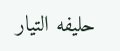حليفه التيار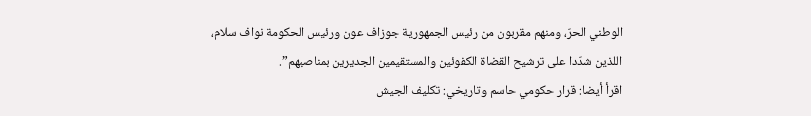الوطني الحرّ، ومنهم مقربون من رئيس الجمهورية جوزاف عون ورئيس الحكومة نواف سلام، اللذين شدّدا على ترشيح القضاة الكفوئين والمستقيمين الجديرين بمناصبهم”.
اقرأ أيضا: قرار حكومي حاسم وتاريخي: تكليف الجيش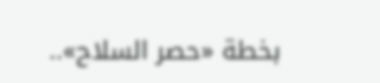بخطة «حصر السلاح»..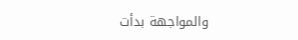والمواجهة بدأت